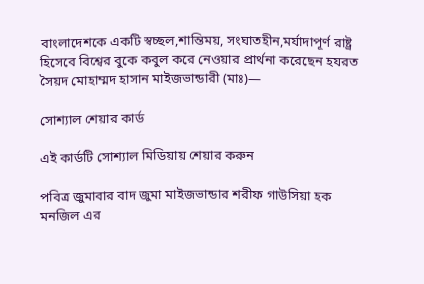বাংলাদেশকে একটি স্বচ্ছল,শান্তিময়, সংঘাতহীন,মর্যাদাপূর্ণ রাষ্ট্র হিসেবে বিশ্বের বুকে কবুল করে নেওয়ার প্রার্থনা করেছেন হযরত সৈয়দ মোহাম্মদ হাসান মাইজভান্ডারী (মাঃ)—

সোশ্যাল শেয়ার কার্ড

এই কার্ডটি সোশ্যাল মিডিয়ায় শেয়ার করুন

পবিত্র জুমাবার বাদ জুমা মাইজভান্ডার শরীফ গাউসিয়া হক মনজিল এর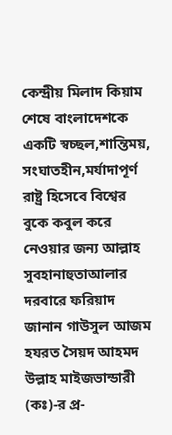কেন্দ্রীয় মিলাদ কিয়াম শেষে বাংলাদেশকে একটি স্বচ্ছল,শান্তিময়, সংঘাতহীন,মর্যাদাপূর্ণ রাষ্ট্র হিসেবে বিশ্বের বুকে কবুল করে নেওয়ার জন্য আল্লাহ সুবহানাহুতাআলার দরবারে ফরিয়াদ জানান গাউসুল আজম হযরত সৈয়দ আহমদ উল্লাহ মাইজভান্ডারী (কঃ)-র প্র-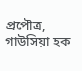প্রপৌত্র, গাউসিয়া হক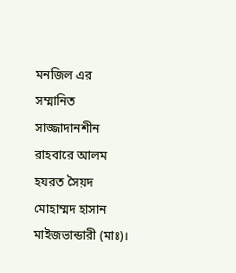মনজিল এর সম্মানিত সাজ্জাদানশীন রাহবারে আলম হযরত সৈয়দ মোহাম্মদ হাসান মাইজভান্ডারী (মাঃ)।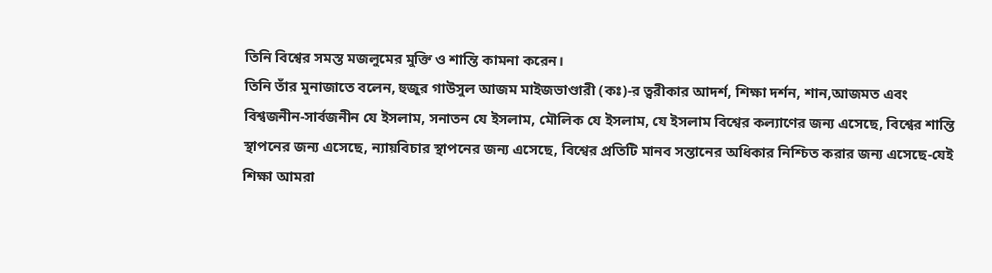তিনি বিশ্বের সমস্ত মজলুমের মুক্তি ও শান্তি কামনা করেন।
তিনি তাঁর মুনাজাতে বলেন, হুজুর গাউসুল আজম মাইজভাণ্ডারী (কঃ)-র ত্বরীকার আদর্শ, শিক্ষা দর্শন, শান,আজমত এবং বিশ্বজনীন-সার্বজনীন যে ইসলাম, সনাতন যে ইসলাম, মৌলিক যে ইসলাম, যে ইসলাম বিশ্বের কল্যাণের জন্য এসেছে, বিশ্বের শান্তি স্থাপনের জন্য এসেছে, ন্যায়বিচার স্থাপনের জন্য এসেছে, বিশ্বের প্রতিটি মানব সন্তানের অধিকার নিশ্চিত করার জন্য এসেছে-যেই শিক্ষা আমরা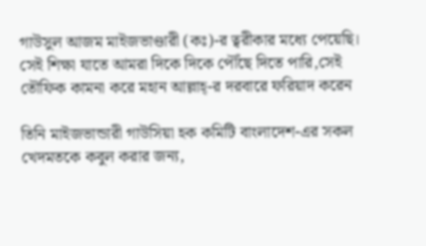গাউসুল আজম মাইজভাণ্ডারী (কঃ)-র ত্বরীকার মধ্যে পেয়েছি। সেই শিক্ষা যাতে আমরা দিকে দিকে পৌঁছে দিতে পারি,সেই তৌফিক কামনা করে মহান আল্লাহ্-র দরবারে ফরিয়াদ করেন

তিনি মাইজভান্ডারী গাউসিয়া হক কমিটি বাংলাদেশ-এর সকল খেদমতকে কবুল করার জন্য,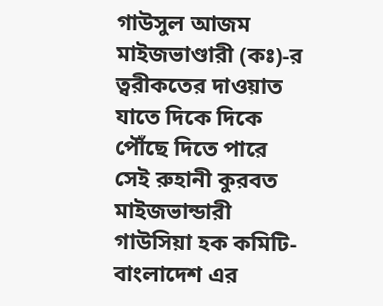গাউসুল আজম মাইজভাণ্ডারী (কঃ)-র ত্বরীকতের দাওয়াত যাতে দিকে দিকে পৌঁছে দিতে পারে সেই রুহানী কুরবত মাইজভান্ডারী গাউসিয়া হক কমিটি-বাংলাদেশ এর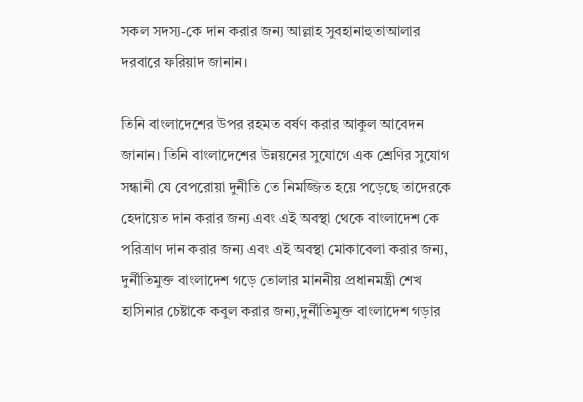সকল সদস্য-কে দান করার জন্য আল্লাহ সুবহানাহুতাআলার দরবারে ফরিয়াদ জানান।

তিনি বাংলাদেশের উপর রহমত বর্ষণ করার আকুল আবেদন জানান। তিনি বাংলাদেশের উন্নয়নের সুযোগে এক শ্রেণির সুযোগ সন্ধানী যে বেপরোয়া দুনীতি তে নিমজ্জিত হয়ে পড়েছে তাদেরকে হেদায়েত দান করার জন্য এবং এই অবস্থা থেকে বাংলাদেশ কে পরিত্রাণ দান করার জন্য এবং এই অবস্থা মোকাবেলা করার জন্য, দুর্নীতিমুক্ত বাংলাদেশ গড়ে তোলার মাননীয় প্রধানমন্ত্রী শেখ হাসিনার চেষ্টাকে কবুল করার জন্য,দুর্নীতিমুক্ত বাংলাদেশ গড়ার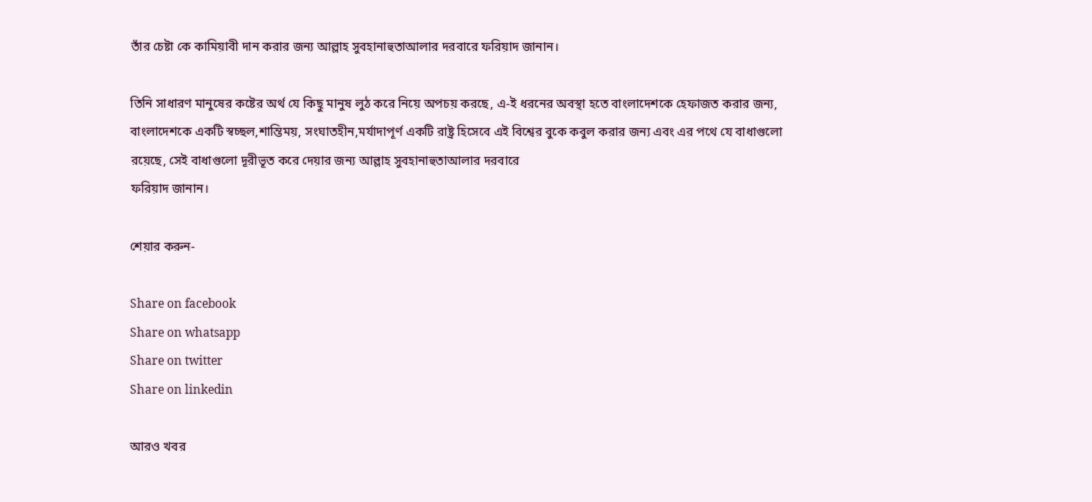তাঁর চেষ্টা কে কামিয়াবী দান করার জন্য আল্লাহ সুবহানাহুতাআলার দরবারে ফরিয়াদ জানান।

তিনি সাধারণ মানুষের কষ্টের অর্থ যে কিছু মানুষ লুঠ করে নিয়ে অপচয় করছে, এ-ই ধরনের অবস্থা হতে বাংলাদেশকে হেফাজত করার জন্য, বাংলাদেশকে একটি স্বচ্ছল,শান্তিময়, সংঘাতহীন,মর্যাদাপূর্ণ একটি রাষ্ট্র হিসেবে এই বিশ্বের বুকে কবুল করার জন্য এবং এর পথে যে বাধাগুলো রয়েছে, সেই বাধাগুলো দূরীভূত করে দেয়ার জন্য আল্লাহ সুবহানাহুতাআলার দরবারে
ফরিয়াদ জানান।

শেয়ার করুন-

Share on facebook
Share on whatsapp
Share on twitter
Share on linkedin

আরও খবর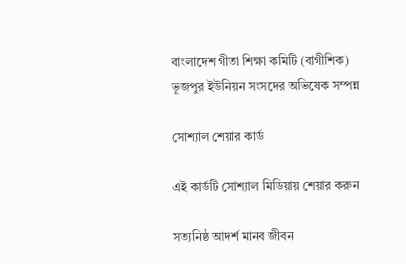বাংলাদেশ গীতা শিক্ষা কমিটি (বাগীশিক) ভূজপুর ইউনিয়ন সংসদের অভিষেক সম্পন্ন

সোশ্যাল শেয়ার কার্ড

এই কার্ডটি সোশ্যাল মিডিয়ায় শেয়ার করুন

সত্যনিষ্ঠ আদর্শ মানব জীবন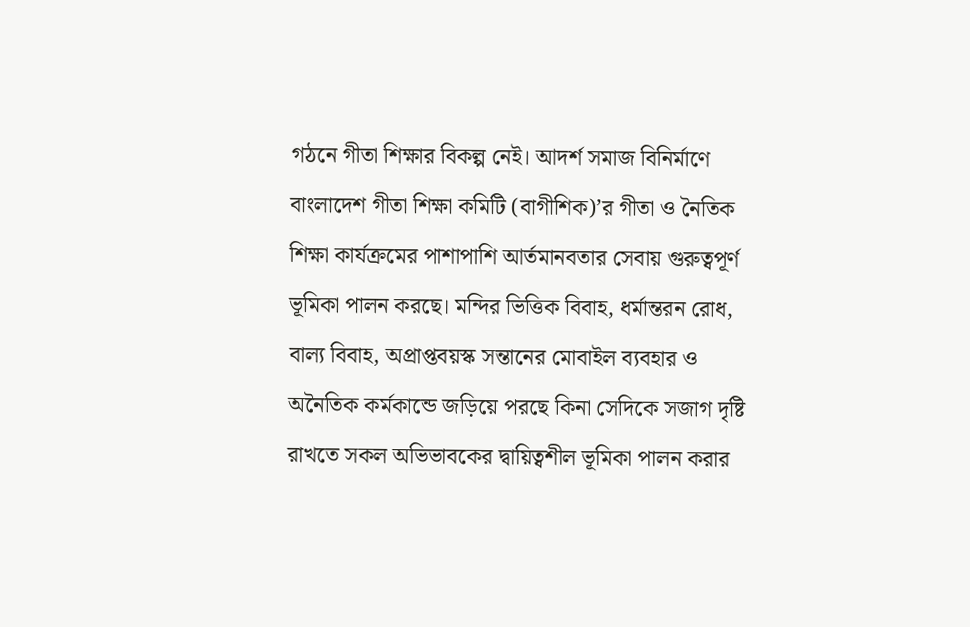গঠনে গীতা শিক্ষার বিকল্প নেই। আদর্শ সমাজ বিনির্মাণে বাংলাদেশ গীতা শিক্ষা কমিটি (বাগীশিক)’র গীতা ও নৈতিক শিক্ষা কার্যক্রমের পাশাপাশি আর্তমানবতার সেবায় গুরুত্বপূর্ণ ভূমিকা পালন করছে। মন্দির ভিত্তিক বিবাহ, ধর্মান্তরন রোধ, বাল্য বিবাহ, অপ্রাপ্তবয়স্ক সন্তানের মোবাইল ব্যবহার ও অনৈতিক কর্মকান্ডে জড়িয়ে পরছে কিনা সেদিকে সজাগ দৃষ্টি রাখতে সকল অভিভাবকের দ্বায়িত্বশীল ভূমিকা পালন করার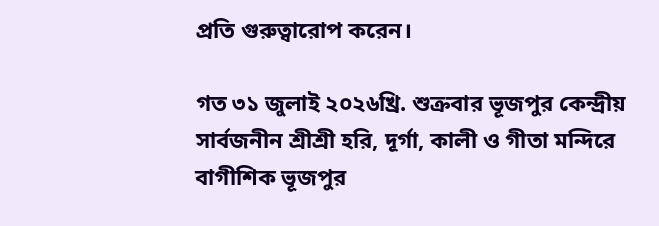প্রতি গুরুত্বারোপ করেন।

গত ৩১ জুলাই ২০২৬খ্রি. শুক্রবার ভূজপুর কেন্দ্রীয় সার্বজনীন শ্রীশ্রী হরি, দূর্গা, কালী ও গীতা মন্দিরে বাগীশিক ভূজপুর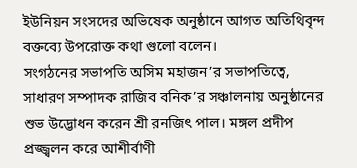ইউনিয়ন সংসদের অভিষেক অনুষ্ঠানে আগত অতিথিবৃন্দ বক্তব্যে উপরোক্ত কথা গুলো বলেন।
সংগঠনের সভাপতি অসিম মহাজন’র সভাপতিত্বে, সাধারণ সম্পাদক রাজিব বনিক’র সঞ্চালনায় অনুষ্ঠানের শুভ উদ্ভোধন করেন শ্রী রনজিৎ পাল। মঙ্গল প্রদীপ প্রজ্জ্বলন করে আশীর্বাণী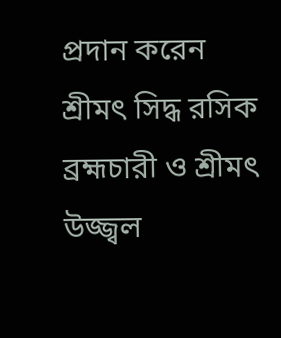প্রদান করেন শ্রীমৎ সিদ্ধ রসিক ব্রহ্মচারী ও শ্রীমৎ উজ্জ্বল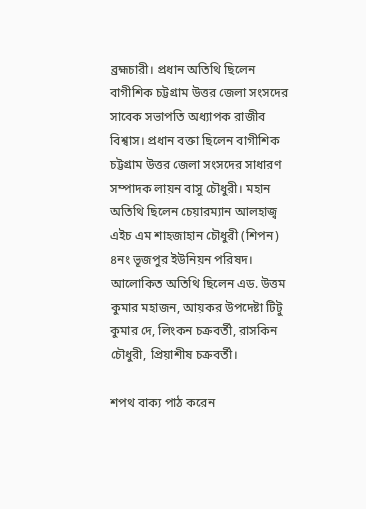ব্রহ্মচারী। প্রধান অতিথি ছিলেন বাগীশিক চট্টগ্রাম উত্তর জেলা সংসদের সাবেক সভাপতি অধ্যাপক রাজীব বিশ্বাস। প্রধান বক্তা ছিলেন বাগীশিক চট্টগ্রাম উত্তর জেলা সংসদের সাধারণ সম্পাদক লায়ন বাসু চৌধুরী। মহান অতিথি ছিলেন চেয়ারম্যান আলহাজ্ব এইচ এম শাহজাহান চৌধুরী (শিপন) ৪নং ভূজপুর ইউনিয়ন পরিষদ। আলোকিত অতিথি ছিলেন এড. উত্তম কুমার মহাজন, আয়কর উপদেষ্টা টিটু কুমার দে, লিংকন চক্রবর্তী, রাসকিন চৌধুরী, প্রিয়াশীষ চক্রবর্তী।

শপথ বাক্য পাঠ করেন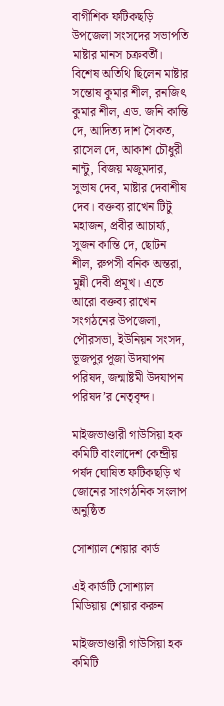বাগীশিক ফটিকছড়ি উপজেলা সংসদের সভাপতি মাষ্টার মানস চক্রবর্তী। বিশেষ অতিথি ছিলেন মাষ্টার সন্তোষ কুমার শীল, রনজিৎ কুমার শীল, এড. জনি কান্তি দে, আদিত্য দাশ সৈকত, রাসেল দে, আকাশ চৌধুরী নান্টু, বিজয় মজুমদার, সুভাষ দেব, মাষ্টার দেবাশীষ দেব। বক্তব্য রাখেন টিটু মহাজন, প্রবীর আচার্য্য, সুজন কান্তি দে, ছোটন শীল, রুপসী বনিক অন্তরা, মুন্নী দেবী প্রমূখ। এতে আরো বক্তব্য রাখেন সংগঠনের উপজেলা, পৌরসভা, ইউনিয়ন সংসদ, ভূজপুর পূজা উদযাপন পরিষদ, জন্মাষ্টমী উদযাপন পরিষদ’র নেতৃবৃন্দ।

মাইজভাণ্ডারী গাউসিয়া হক কমিটি বাংলাদেশ কেন্দ্রীয় পর্ষদ ঘোষিত ফটিকছড়ি খ জোনের সাংগঠনিক সংলাপ অনুষ্ঠিত

সোশ্যাল শেয়ার কার্ড

এই কার্ডটি সোশ্যাল মিডিয়ায় শেয়ার করুন

মাইজভাণ্ডারী গাউসিয়া হক কমিটি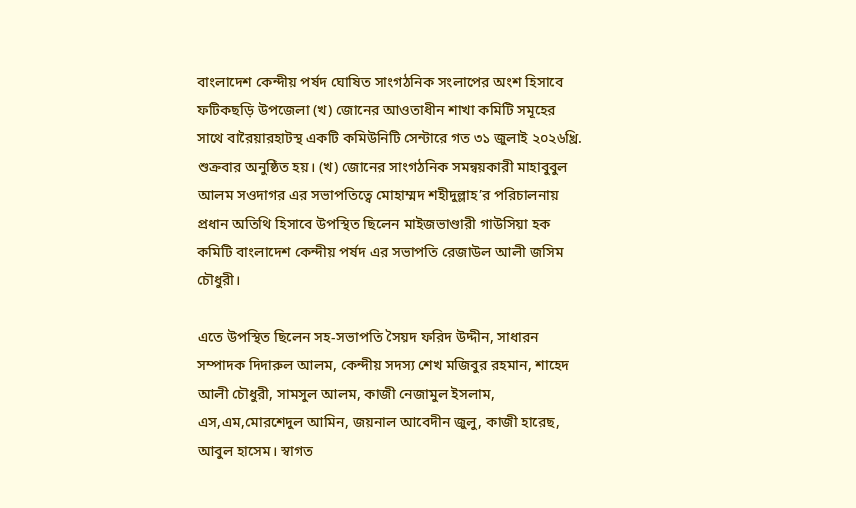বাংলাদেশ কেন্দীয় পর্ষদ ঘোষিত সাংগঠনিক সংলাপের অংশ হিসাবে ফটিকছড়ি উপজেলা (খ) জোনের আওতাধীন শাখা কমিটি সমূহের সাথে বারৈয়ারহাটস্থ একটি কমিউনিটি সেন্টারে গত ৩১ জুলাই ২০২৬খ্রি. শুক্রবার অনুষ্ঠিত হয়। (খ) জোনের সাংগঠনিক সমন্বয়কারী মাহাবুবুল আলম সওদাগর এর সভাপতিত্বে মোহাম্মদ শহীদুল্লাহ’র পরিচালনায় প্রধান অতিথি হিসাবে উপস্থিত ছিলেন মাইজভাণ্ডারী গাউসিয়া হক কমিটি বাংলাদেশ কেন্দীয় পর্ষদ এর সভাপতি রেজাউল আলী জসিম চৌধুরী।

এতে উপস্থিত ছিলেন সহ-সভাপতি সৈয়দ ফরিদ উদ্দীন, সাধারন সম্পাদক দিদারুল আলম, কেন্দীয় সদস্য শেখ মজিবুর রহমান, শাহেদ আলী চৌধুরী, সামসুল আলম, কাজী নেজামুল ইসলাম, এস,এম,মোরশেদুল আমিন, জয়নাল আবেদীন জুলু, কাজী হারেছ, আবুল হাসেম। স্বাগত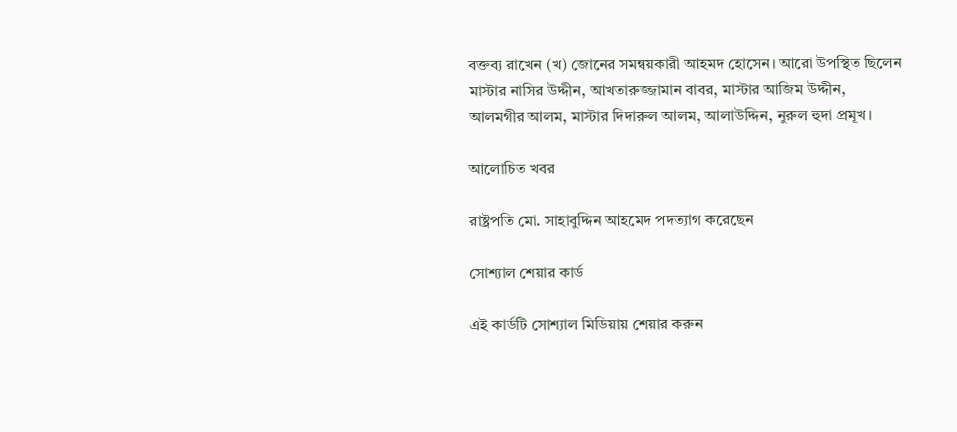বক্তব্য রাখেন (খ) জোনের সমন্বয়কারী আহমদ হোসেন। আরো উপস্থিত ছিলেন মাস্টার নাসির উদ্দীন, আখতারুজ্জামান বাবর, মাস্টার আজিম উদ্দীন, আলমগীর আলম, মাস্টার দিদারুল আলম, আলাউদ্দিন, নুরুল হুদা প্রমূখ।

আলোচিত খবর

রাষ্ট্রপতি মো. সাহাবুদ্দিন আহমেদ পদত্যাগ করেছেন

সোশ্যাল শেয়ার কার্ড

এই কার্ডটি সোশ্যাল মিডিয়ায় শেয়ার করুন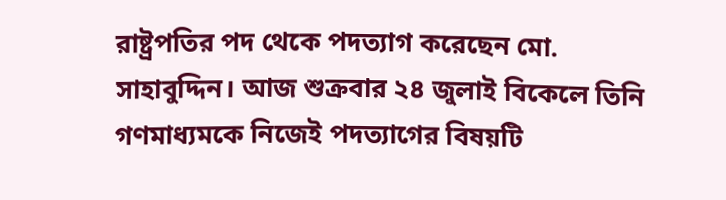রাষ্ট্রপতির পদ থেকে পদত্যাগ করেছেন মো. সাহাবুদ্দিন। আজ শুক্রবার ২৪ জুলাই বিকেলে তিনি গণমাধ্যমকে নিজেই পদত্যাগের বিষয়টি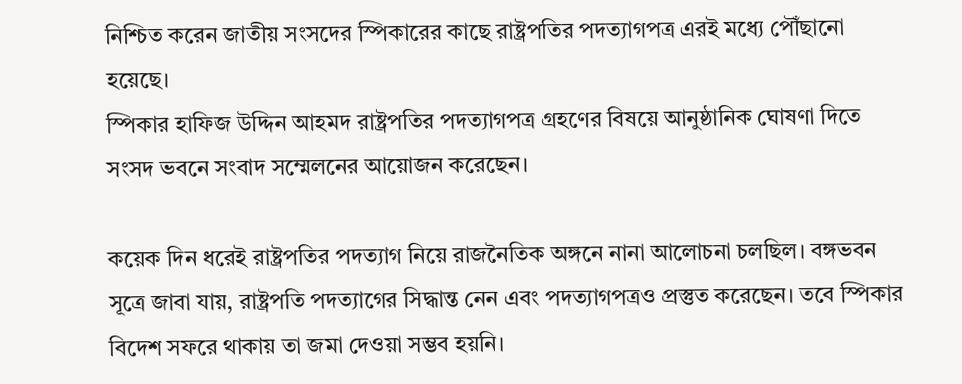নিশ্চিত করেন জাতীয় সংসদের স্পিকারের কাছে রাষ্ট্রপতির পদত্যাগপত্র এরই মধ্যে পৌঁছানো হয়েছে।
স্পিকার হাফিজ উদ্দিন আহমদ রাষ্ট্রপতির পদত্যাগপত্র গ্রহণের বিষয়ে আনুষ্ঠানিক ঘোষণা দিতে সংসদ ভবনে সংবাদ সম্মেলনের আয়োজন করেছেন।

কয়েক দিন ধরেই রাষ্ট্রপতির পদত্যাগ নিয়ে রাজনৈতিক অঙ্গনে নানা আলোচনা চলছিল। বঙ্গভবন সূত্রে জাবা যায়, রাষ্ট্রপতি পদত্যাগের সিদ্ধান্ত নেন এবং পদত্যাগপত্রও প্রস্তুত করেছেন। তবে স্পিকার বিদেশ সফরে থাকায় তা জমা দেওয়া সম্ভব হয়নি।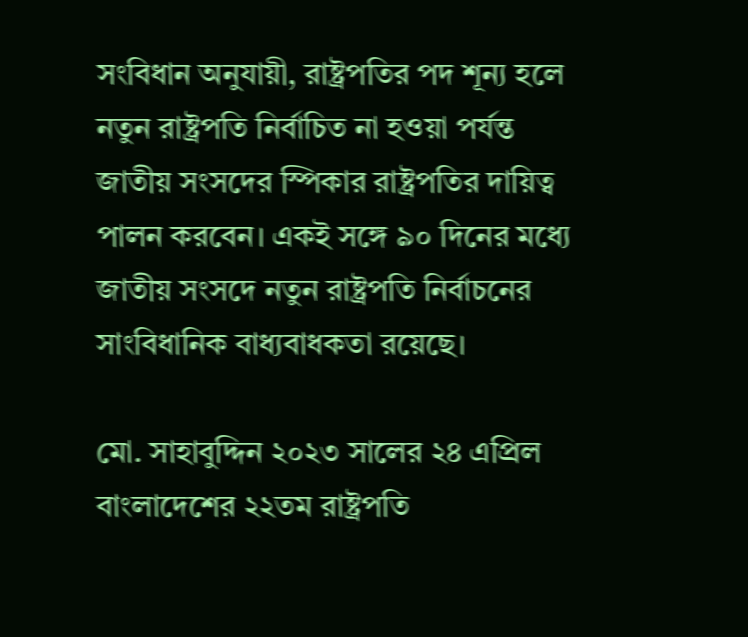সংবিধান অনুযায়ী, রাষ্ট্রপতির পদ শূন্য হলে নতুন রাষ্ট্রপতি নির্বাচিত না হওয়া পর্যন্ত জাতীয় সংসদের স্পিকার রাষ্ট্রপতির দায়িত্ব পালন করবেন। একই সঙ্গে ৯০ দিনের মধ্যে জাতীয় সংসদে নতুন রাষ্ট্রপতি নির্বাচনের সাংবিধানিক বাধ্যবাধকতা রয়েছে।

মো. সাহাবুদ্দিন ২০২৩ সালের ২৪ এপ্রিল বাংলাদেশের ২২তম রাষ্ট্রপতি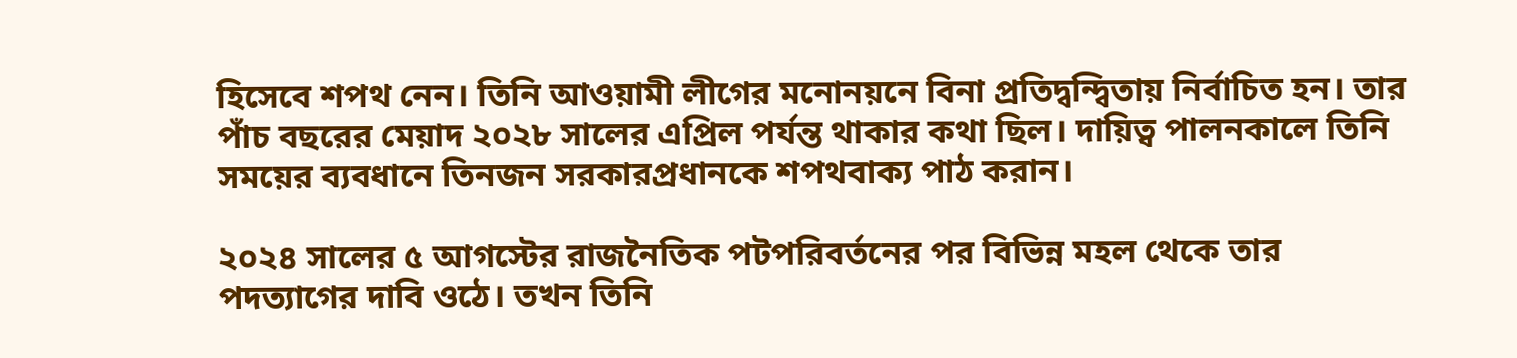হিসেবে শপথ নেন। তিনি আওয়ামী লীগের মনোনয়নে বিনা প্রতিদ্বন্দ্বিতায় নির্বাচিত হন। তার পাঁচ বছরের মেয়াদ ২০২৮ সালের এপ্রিল পর্যন্ত থাকার কথা ছিল। দায়িত্ব পালনকালে তিনি সময়ের ব্যবধানে তিনজন সরকারপ্রধানকে শপথবাক্য পাঠ করান।

২০২৪ সালের ৫ আগস্টের রাজনৈতিক পটপরিবর্তনের পর বিভিন্ন মহল থেকে তার পদত্যাগের দাবি ওঠে। তখন তিনি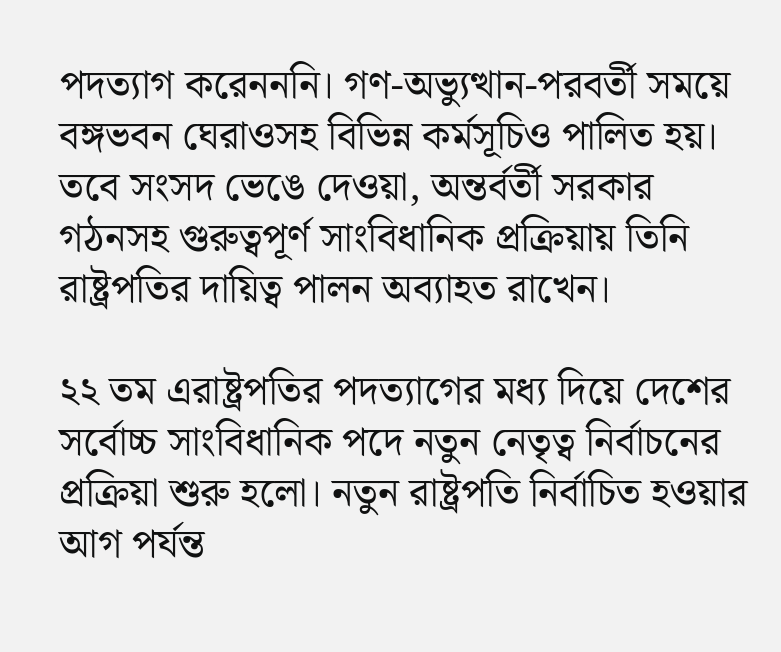পদত্যাগ করেনননি। গণ-অভ্যুত্থান-পরবর্তী সময়ে বঙ্গভবন ঘেরাওসহ বিভিন্ন কর্মসূচিও পালিত হয়। তবে সংসদ ভেঙে দেওয়া, অন্তর্বর্তী সরকার গঠনসহ গুরুত্বপূর্ণ সাংবিধানিক প্রক্রিয়ায় তিনি রাষ্ট্রপতির দায়িত্ব পালন অব্যাহত রাখেন।

২২ তম এরাষ্ট্রপতির পদত্যাগের মধ্য দিয়ে দেশের সর্বোচ্চ সাংবিধানিক পদে নতুন নেতৃত্ব নির্বাচনের প্রক্রিয়া শুরু হলো। নতুন রাষ্ট্রপতি নির্বাচিত হওয়ার আগ পর্যন্ত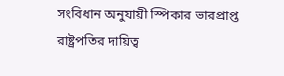সংবিধান অনুযায়ী স্পিকার ভারপ্রাপ্ত রাষ্ট্রপতির দায়িত্ব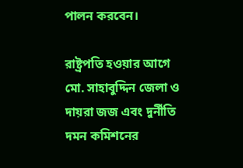পালন করবেন।

রাষ্ট্রপতি হওয়ার আগে মো. সাহাবুদ্দিন জেলা ও দায়রা জজ এবং দুর্নীতি দমন কমিশনের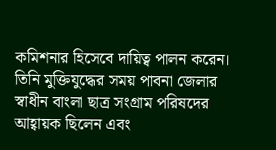কমিশনার হিসেবে দায়িত্ব পালন করেন। তিনি মুক্তিযুদ্ধের সময় পাবনা জেলার স্বাধীন বাংলা ছাত্র সংগ্রাম পরিষদের আহ্বায়ক ছিলেন এবং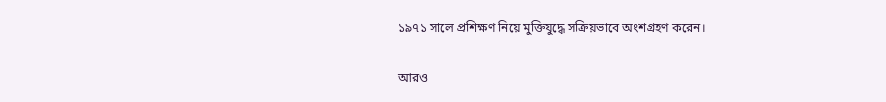১৯৭১ সালে প্রশিক্ষণ নিয়ে মুক্তিযুদ্ধে সক্রিয়ভাবে অংশগ্রহণ করেন।

আরও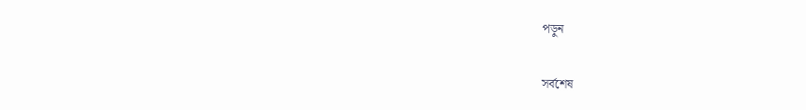পড়ুন

সর্বশেষ